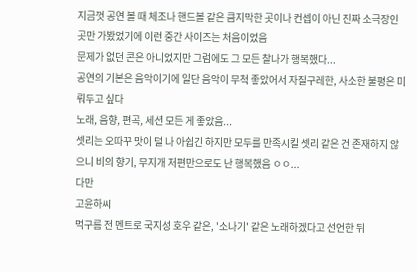지금껏 공연 볼 때 체조나 핸드볼 같은 큼지막한 곳이나 컨셉이 아닌 진짜 소극장인 곳만 가봤었기에 이런 중간 사이즈는 처음이었음
문제가 없던 콘은 아니었지만 그럼에도 그 모든 찰나가 행복했다...
공연의 기본은 음악이기에 일단 음악이 무척 좋았어서 자질구레한, 사소한 불평은 미뤄두고 싶다
노래, 음향, 편곡, 세션 모든 게 좋았음...
셋리는 오따꾸 맛이 덜 나 아쉽긴 하지만 모두를 만족시킬 셋리 같은 건 존재하지 않으니 비의 향기, 무지개 저편만으로도 난 행복했음 ㅇㅇ...
다만
고윤하씨
먹구름 전 멘트로 국지성 호우 같은, '소나기' 같은 노래하겠다고 선언한 뒤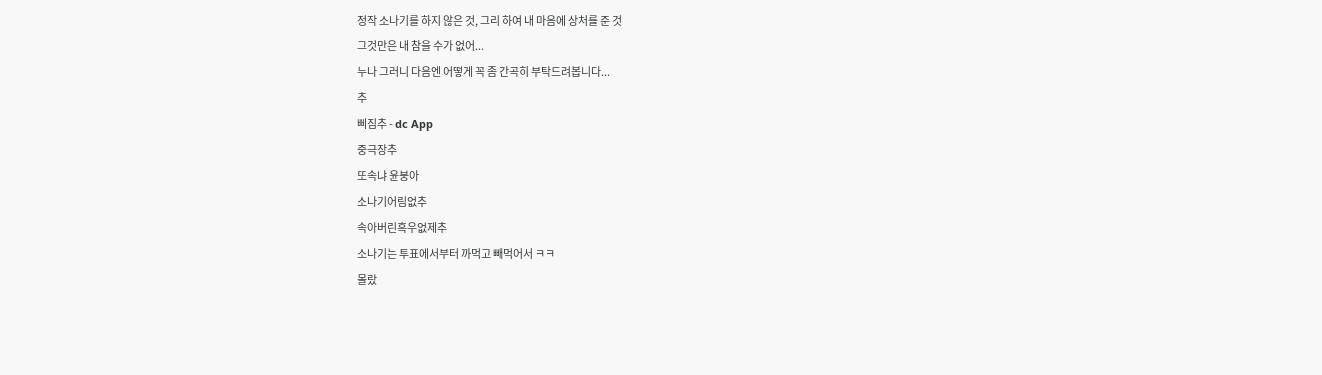정작 소나기를 하지 않은 것, 그리 하여 내 마음에 상처를 준 것
그것만은 내 참을 수가 없어...
누나 그러니 다음엔 어떻게 꼭 좀 간곡히 부탁드려봅니다...
추
삐짐추 - dc App
중극장추
또속냐 윤붕아
소나기어림없추
속아버린흑우없제추
소나기는 투표에서부터 까먹고 빼먹어서 ㅋㅋ
몰랐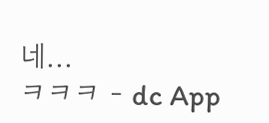네...
ㅋㅋㅋ - dc App